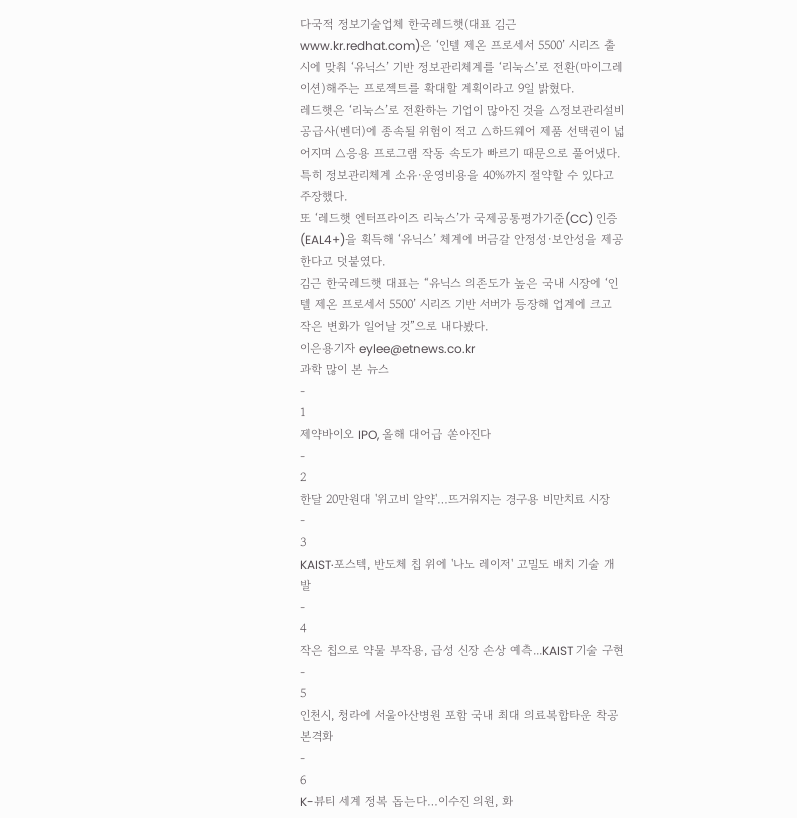다국적 정보기술업체 한국레드햇(대표 김근 www.kr.redhat.com)은 ‘인텔 제온 프로세서 5500’ 시리즈 출시에 맞춰 ‘유닉스’ 기반 정보관리체계를 ‘리눅스’로 전환(마이그레이션)해주는 프로젝트를 확대할 계획이라고 9일 밝혔다.
레드햇은 ‘리눅스’로 전환하는 기업이 많아진 것을 △정보관리설비 공급사(벤더)에 종속될 위험이 적고 △하드웨어 제품 선택권이 넓어지며 △응용 프로그램 작동 속도가 빠르기 때문으로 풀어냈다. 특히 정보관리체계 소유·운영비용을 40%까지 절약할 수 있다고 주장했다.
또 ‘레드햇 엔터프라이즈 리눅스’가 국제공통평가기준(CC) 인증(EAL4+)을 획득해 ‘유닉스’ 체계에 버금갈 안정성·보안성을 제공한다고 덧붙였다.
김근 한국레드햇 대표는 “유닉스 의존도가 높은 국내 시장에 ‘인텔 제온 프로세서 5500’ 시리즈 기반 서버가 등장해 업계에 크고 작은 변화가 일어날 것”으로 내다봤다.
이은용기자 eylee@etnews.co.kr
과학 많이 본 뉴스
-
1
제약바이오 IPO, 올해 대어급 쏟아진다
-
2
한달 20만원대 '위고비 알약'…뜨거워지는 경구용 비만치료 시장
-
3
KAIST·포스텍, 반도체 칩 위에 '나노 레이저' 고밀도 배치 기술 개발
-
4
작은 칩으로 약물 부작용, 급성 신장 손상 예측...KAIST 기술 구현
-
5
인천시, 청라에 서울아산병원 포함 국내 최대 의료복합타운 착공 본격화
-
6
K-뷰티 세계 정복 돕는다…이수진 의원, 화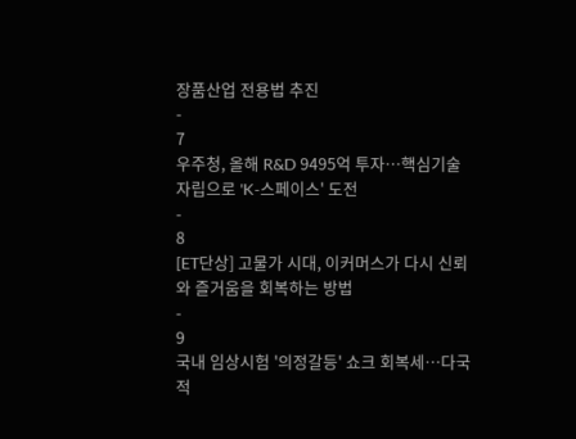장품산업 전용법 추진
-
7
우주청, 올해 R&D 9495억 투자…핵심기술 자립으로 'K-스페이스' 도전
-
8
[ET단상] 고물가 시대, 이커머스가 다시 신뢰와 즐거움을 회복하는 방법
-
9
국내 임상시험 '의정갈등' 쇼크 회복세…다국적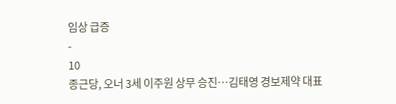임상 급증
-
10
종근당, 오너 3세 이주원 상무 승진…김태영 경보제약 대표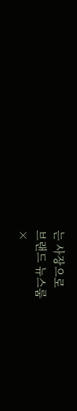는 사장으로
브랜드 뉴스룸
×